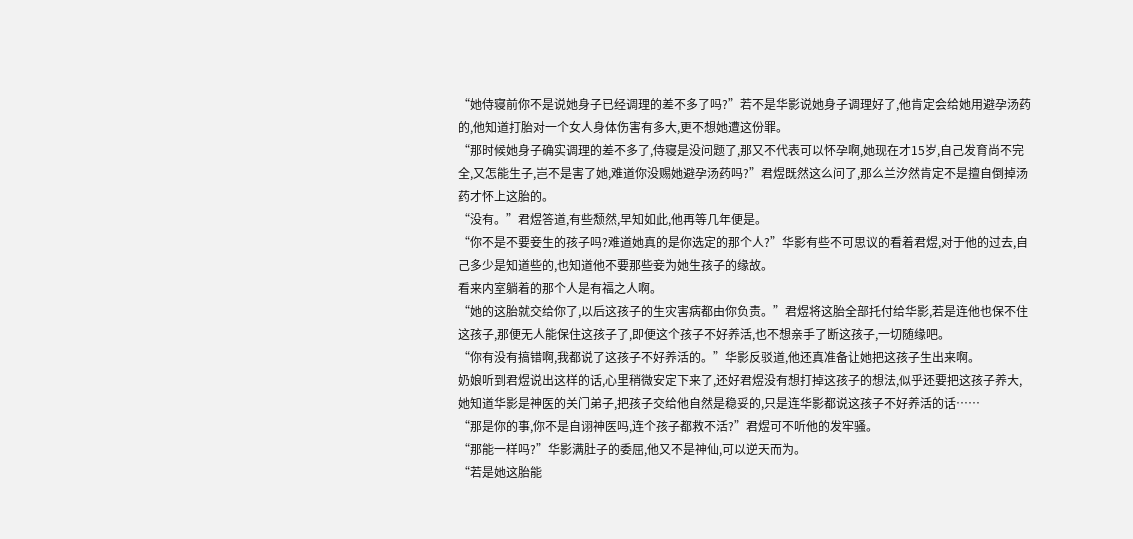“她侍寝前你不是说她身子已经调理的差不多了吗?”若不是华影说她身子调理好了,他肯定会给她用避孕汤药的,他知道打胎对一个女人身体伤害有多大,更不想她遭这份罪。
“那时候她身子确实调理的差不多了,侍寝是没问题了,那又不代表可以怀孕啊,她现在才15岁,自己发育尚不完全,又怎能生子,岂不是害了她,难道你没赐她避孕汤药吗?”君煜既然这么问了,那么兰汐然肯定不是擅自倒掉汤药才怀上这胎的。
“没有。”君煜答道,有些颓然,早知如此,他再等几年便是。
“你不是不要妾生的孩子吗?难道她真的是你选定的那个人?”华影有些不可思议的看着君煜,对于他的过去,自己多少是知道些的,也知道他不要那些妾为她生孩子的缘故。
看来内室躺着的那个人是有福之人啊。
“她的这胎就交给你了,以后这孩子的生灾害病都由你负责。”君煜将这胎全部托付给华影,若是连他也保不住这孩子,那便无人能保住这孩子了,即便这个孩子不好养活,也不想亲手了断这孩子,一切随缘吧。
“你有没有搞错啊,我都说了这孩子不好养活的。”华影反驳道,他还真准备让她把这孩子生出来啊。
奶娘听到君煜说出这样的话,心里稍微安定下来了,还好君煜没有想打掉这孩子的想法,似乎还要把这孩子养大,她知道华影是神医的关门弟子,把孩子交给他自然是稳妥的,只是连华影都说这孩子不好养活的话……
“那是你的事,你不是自诩神医吗,连个孩子都救不活?”君煜可不听他的发牢骚。
“那能一样吗?”华影满肚子的委屈,他又不是神仙,可以逆天而为。
“若是她这胎能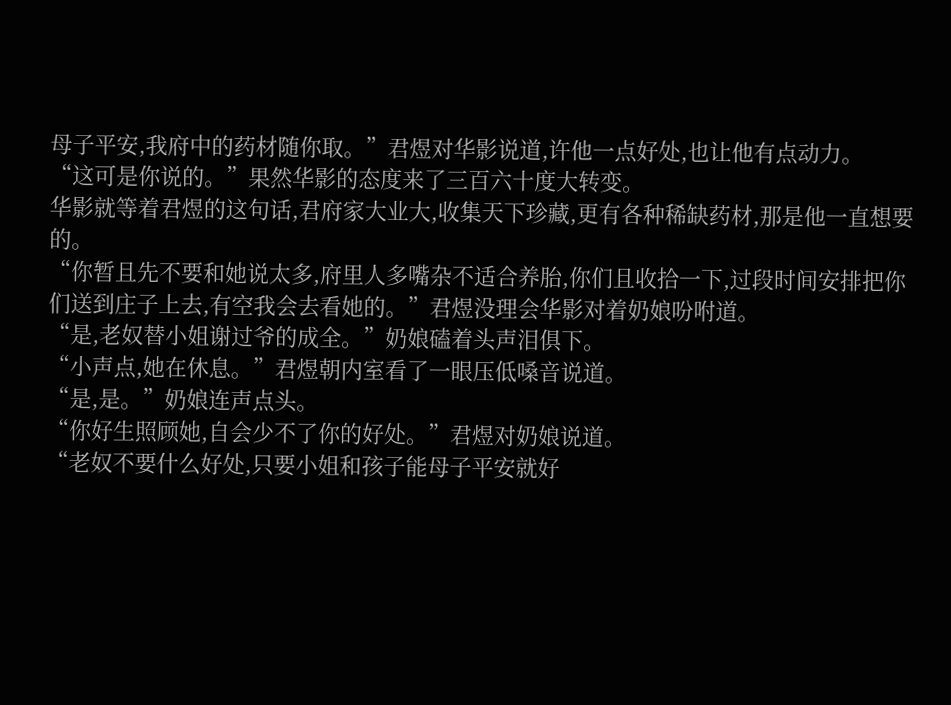母子平安,我府中的药材随你取。”君煜对华影说道,许他一点好处,也让他有点动力。
“这可是你说的。”果然华影的态度来了三百六十度大转变。
华影就等着君煜的这句话,君府家大业大,收集天下珍藏,更有各种稀缺药材,那是他一直想要的。
“你暂且先不要和她说太多,府里人多嘴杂不适合养胎,你们且收拾一下,过段时间安排把你们送到庄子上去,有空我会去看她的。”君煜没理会华影对着奶娘吩咐道。
“是,老奴替小姐谢过爷的成全。”奶娘磕着头声泪俱下。
“小声点,她在休息。”君煜朝内室看了一眼压低嗓音说道。
“是,是。”奶娘连声点头。
“你好生照顾她,自会少不了你的好处。”君煜对奶娘说道。
“老奴不要什么好处,只要小姐和孩子能母子平安就好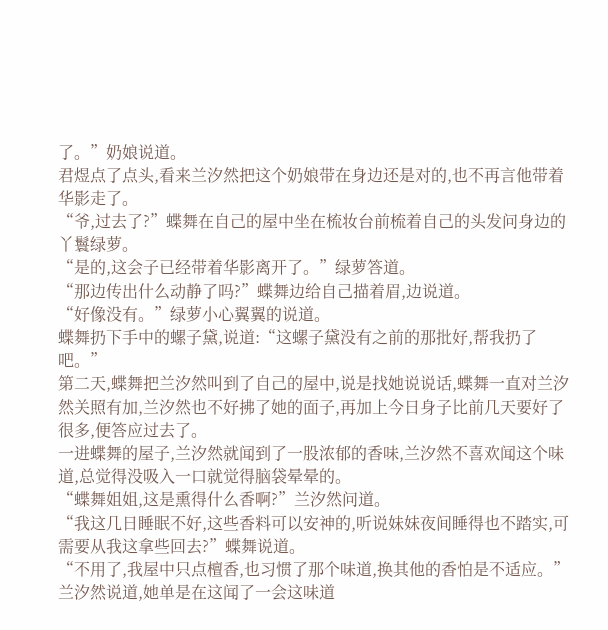了。”奶娘说道。
君煜点了点头,看来兰汐然把这个奶娘带在身边还是对的,也不再言他带着华影走了。
“爷,过去了?”蝶舞在自己的屋中坐在梳妆台前梳着自己的头发问身边的丫鬟绿萝。
“是的,这会子已经带着华影离开了。”绿萝答道。
“那边传出什么动静了吗?”蝶舞边给自己描着眉,边说道。
“好像没有。”绿萝小心翼翼的说道。
蝶舞扔下手中的螺子黛,说道:“这螺子黛没有之前的那批好,帮我扔了吧。”
第二天,蝶舞把兰汐然叫到了自己的屋中,说是找她说说话,蝶舞一直对兰汐然关照有加,兰汐然也不好拂了她的面子,再加上今日身子比前几天要好了很多,便答应过去了。
一进蝶舞的屋子,兰汐然就闻到了一股浓郁的香味,兰汐然不喜欢闻这个味道,总觉得没吸入一口就觉得脑袋晕晕的。
“蝶舞姐姐,这是熏得什么香啊?”兰汐然问道。
“我这几日睡眠不好,这些香料可以安神的,听说妹妹夜间睡得也不踏实,可需要从我这拿些回去?”蝶舞说道。
“不用了,我屋中只点檀香,也习惯了那个味道,换其他的香怕是不适应。”兰汐然说道,她单是在这闻了一会这味道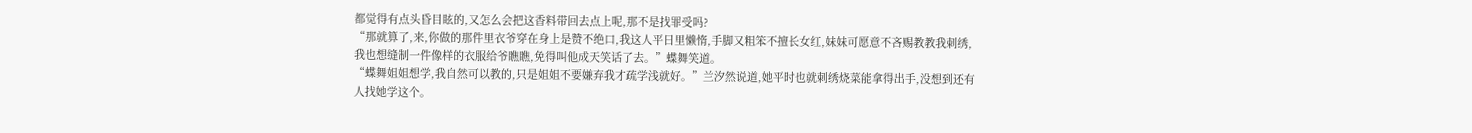都觉得有点头昏目眩的,又怎么会把这香料带回去点上呢,那不是找罪受吗?
“那就算了,来,你做的那件里衣爷穿在身上是赞不绝口,我这人平日里懒惰,手脚又粗笨不擅长女红,妹妹可愿意不吝赐教教我刺绣,我也想缝制一件像样的衣服给爷瞧瞧,免得叫他成天笑话了去。”蝶舞笑道。
“蝶舞姐姐想学,我自然可以教的,只是姐姐不要嫌弃我才疏学浅就好。”兰汐然说道,她平时也就刺绣烧菜能拿得出手,没想到还有人找她学这个。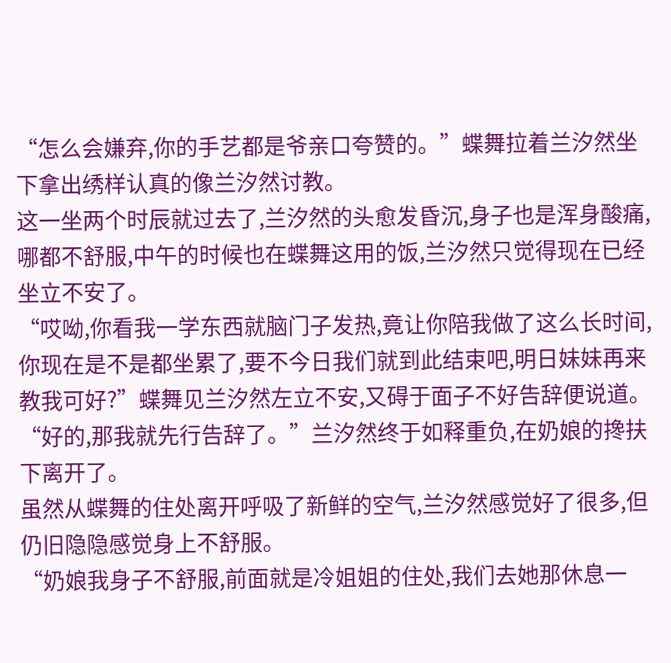“怎么会嫌弃,你的手艺都是爷亲口夸赞的。”蝶舞拉着兰汐然坐下拿出绣样认真的像兰汐然讨教。
这一坐两个时辰就过去了,兰汐然的头愈发昏沉,身子也是浑身酸痛,哪都不舒服,中午的时候也在蝶舞这用的饭,兰汐然只觉得现在已经坐立不安了。
“哎呦,你看我一学东西就脑门子发热,竟让你陪我做了这么长时间,你现在是不是都坐累了,要不今日我们就到此结束吧,明日妹妹再来教我可好?”蝶舞见兰汐然左立不安,又碍于面子不好告辞便说道。
“好的,那我就先行告辞了。”兰汐然终于如释重负,在奶娘的搀扶下离开了。
虽然从蝶舞的住处离开呼吸了新鲜的空气,兰汐然感觉好了很多,但仍旧隐隐感觉身上不舒服。
“奶娘我身子不舒服,前面就是冷姐姐的住处,我们去她那休息一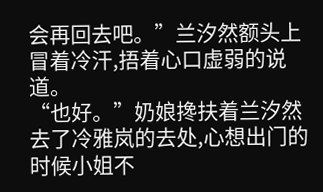会再回去吧。”兰汐然额头上冒着冷汗,捂着心口虚弱的说道。
“也好。”奶娘搀扶着兰汐然去了冷雅岚的去处,心想出门的时候小姐不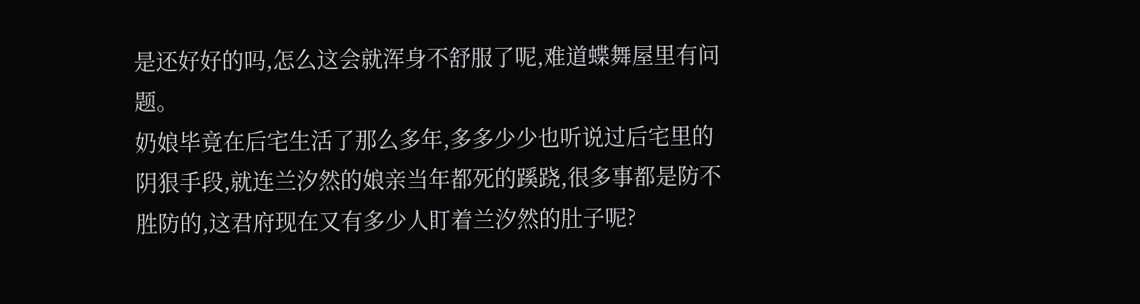是还好好的吗,怎么这会就浑身不舒服了呢,难道蝶舞屋里有问题。
奶娘毕竟在后宅生活了那么多年,多多少少也听说过后宅里的阴狠手段,就连兰汐然的娘亲当年都死的蹊跷,很多事都是防不胜防的,这君府现在又有多少人盯着兰汐然的肚子呢?